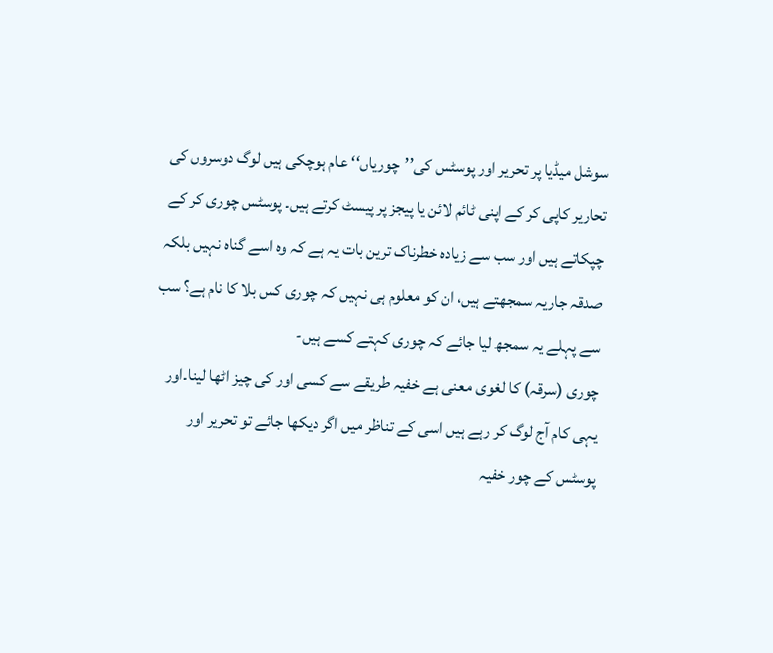سوشل میڈیا پر تحریر اور پوسٹس کی’’چوریاں‘‘ عام ہوچکی ہیں لوگ دوسروں کی تحاریر کاپی کر کے اپنی ٹائم لائن یا پیجز پر پیسٹ کرتے ہیں۔ پوسٹس چوری کر کے چپکاتے ہیں اور سب سے زیادہ خطرناک ترین بات یہ ہے کہ وہ اسے گناہ نہیں بلکہ صدقہ جاریہ سمجھتے ہیں، ان کو معلوم ہی نہیں کہ چوری کس بلا کا نام ہے؟ سب سے پہلے یہ سمجھ لیا جائے کہ چوری کہتے کسے ہیں-
چوری (سرقہ) کا لغوی معنی ہے خفیہ طریقے سے کسی اور کی چیز اٹھا لینا۔اور یہی کام آج لوگ کر رہے ہیں اسی کے تناظر میں اگر دیکھا جائے تو تحریر اور پوسٹس کے چور خفیہ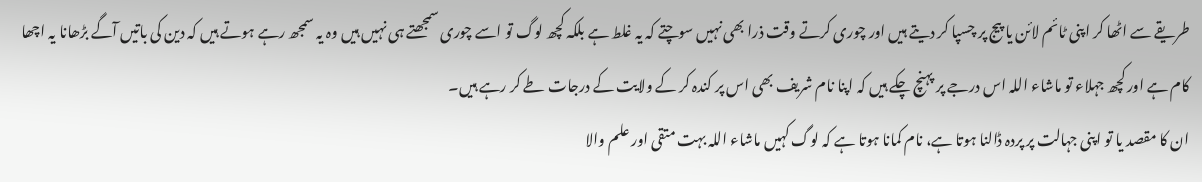طریقے سے اٹھا کر اپنی ٹائم لائن یا پیج پر چسپا کر دیتے ہیں اور چوری کرتے وقت ذرا بھی نہیں سوچتے کہ یہ غلط ہے بلکہ کچھ لوگ تو اسے چوری سمجھتے ہی نہیں ہیں وہ یہ سمجھ رہے ہوتے ہیں کہ دین کی باتیں آگے بڑھانا یہ اچھا کام ہے اور کچھ جہلاء تو ماشاء اللہ اس درجے پر پہنچ چکے ہیں کہ اپنا نام شریف بھی اس پر کندہ کر کے ولایت کے درجات طے کر رہے ہیں۔
ان کا مقصد یا تو اپنی جہالت پر پردہ ڈالنا ہوتا ہے، نام کمانا ہوتا ہے کہ لوگ کہیں ماشاء اللہ بہت متقی اور علم والا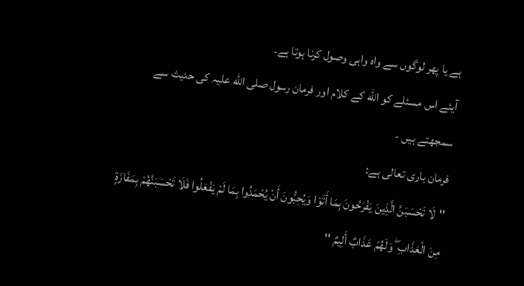ہے یا پھر لوگوں سے واہ واہی وصول کرنا ہوتا ہے۔
آيئے اس مسئلے کو الله کے کلام اور فرمان رسول صلی الله علیہ کی حدیث سے سمجھتے ہیں -
فرمان باری تعالی ہے:
''لَا تَحْسَبَنَّ الَّذِينَ يَفْرَحُونَ بِمَا أَتَوْا وَيُحِبُّونَ أَنْ يُحْمَدُوا بِمَا لَمْ يَفْعَلُوا فَلَا تَحْسَبَنَّهُمْ بِمَفَازَةٍ مِنَ الْعَذَابِ ۖ وَلَهُمْ عَذَابٌ أَلِيمٌ ''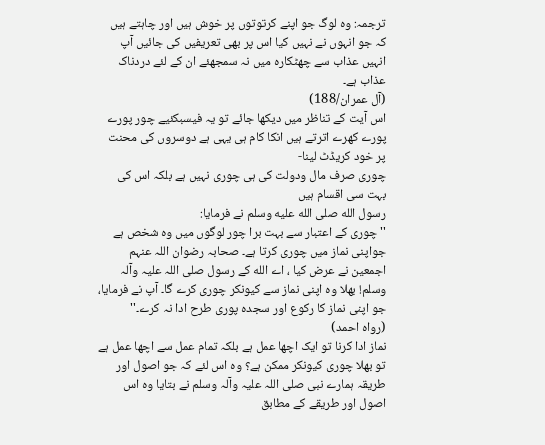ترجمہ: وہ لوگ جو اپنے کرتوتوں پر خوش ہیں اور چاہتے ہیں کہ جو انہوں نے نہیں کیا اس پر بھی تعریفیں کی جائیں آپ انہیں عذاب سے چھٹکارہ میں نہ سمجھئے ان کے لئے دردناک عذاب ہے۔
(آل عمران/188)
اس آیت کے تناظر میں دیکھا جائے تو یہ فیسبکئیے چور پورے پورے کھرے اترتے ہیں انکا کام ہی یہی ہے دوسروں کی محنت پر خود کریڈٹ لینا-
چوری صرف مال ودولت کی ہی چوری نہیں ہے بلکہ اس کی بہت سی اقسام ہیں
رسول الله صلى الله عليه وسلم نے فرمایا:
'' چوری کے اعتبار سے بہت برا چور لوگوں میں وہ شخص ہے جواپنی نماز میں چوری کرتا ہے۔ صحابہ رضوان اللہ عنہم اجمعین نے عرض کیا ، اے الله کے رسول صلی اللہ علیہ وآلہ وسلم! بھلا وہ اپنی نماز سے کیونکر چوری کرے گا۔ آپ نے فرمایا، جو اپنی نماز کا رکوع اور سجدہ پوری طرح ادا نہ کرے۔''
(رواہ احمد)
نماز ادا کرنا تو ایک اچھا عمل ہے بلکہ تمام عمل سے اچھا عمل ہے تو بھلا چوری کیونکر ممکن ہے؟ وہ اس لئے کہ جو اصول اور طریقہ ہمارے نبی صلی اللہ علیہ وآلہ وسلم نے بتایا وہ اس اصول اور طریقے کے مطابق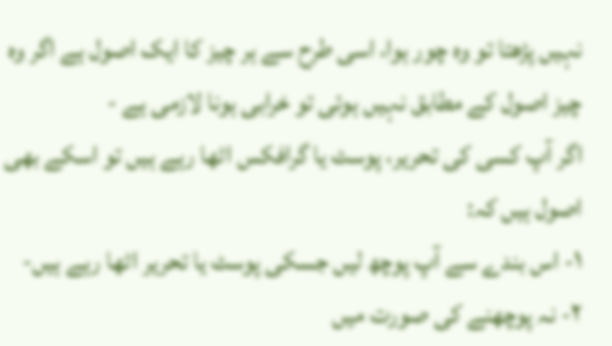نہیں پڑھتا تو وہ چور ہوا، اسی طرح سے ہر چیز کا ایک اصول ہے اگر وہ چیز اصول کے مطابق نہیں ہوئی تو خرابی ہونا لازمی ہے -
اگر آپ کسی کی تحریر، پوسٹ یا گرافکس اٹھا رہے ہیں تو اسکے بھی اصول ہیں کہ:
١- اس بندے سے آپ پوچھ لیں جسکی پوسٹ یا تحریر اٹھا رہے ہیں-
٢- نہ پوچھنے کی صورت میں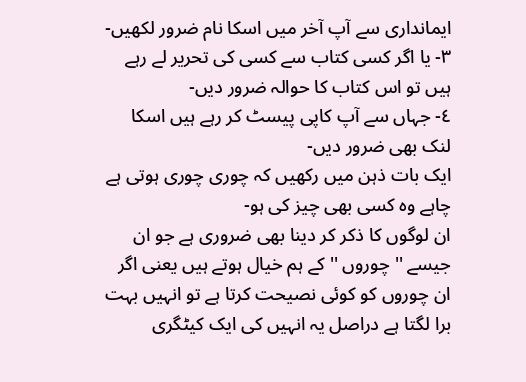ایمانداری سے آپ آخر میں اسکا نام ضرور لکھیں-
٣- یا اگر کسی کتاب سے کسی کی تحریر لے رہے ہیں تو اس کتاب کا حوالہ ضرور دیں-
٤- جہاں سے آپ کاپی پیسٹ کر رہے ہیں اسکا لنک بھی ضرور دیں-
ایک بات ذہن میں رکھیں کہ چوری چوری ہوتی ہے چاہے وہ کسی بھی چیز کی ہو-
ان لوگوں کا ذکر کر دینا بھی ضروری ہے جو ان جیسے '' چوروں '' کے ہم خیال ہوتے ہیں یعنی اگر ان چوروں کو کوئی نصیحت کرتا ہے تو انہیں بہت برا لگتا ہے دراصل یہ انہیں کی ایک کیٹگری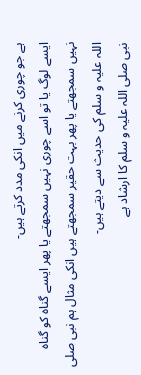ہے جو چوری کرنے میں انکی مدد کرتے ہیں-
ایسے لوگ یا تو اسے چوری نہیں سمجھتے یا پھر ایسے گناہ کو گناہ نہیں سمجھتے یا پھر بہت حقیر سمجھتے ہیں انکی مثال ہم نبی صلی اللہ علیہ و سلم کی حدیث سے دیتے ہیں-
نبی صلی اللہ علیہ و سلم کا ارشاد ہے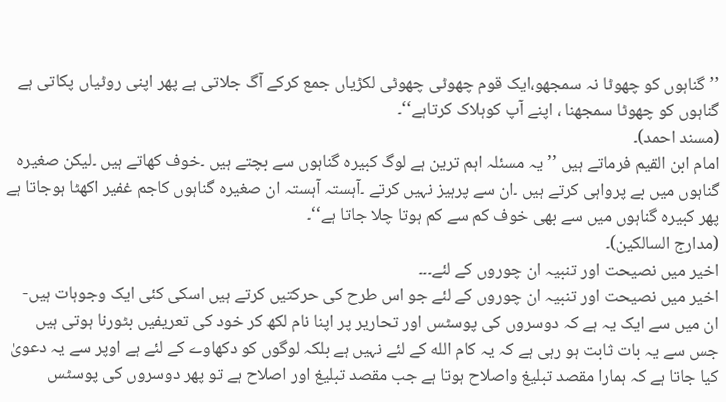’’گناہوں کو چھوٹا نہ سمجھو،ایک قوم چھوٹی چھوٹی لکڑیاں جمع کرکے آگ جلاتی ہے پھر اپنی روٹیاں پکاتی ہے گناہوں کو چھوٹا سمجھنا ، اپنے آپ کوہلاک کرتاہے‘‘۔
(مسند احمد)۔
امام ابن القیم فرماتے ہیں ’’یہ مسئلہ اہم ترین ہے لوگ کبیرہ گناہوں سے بچتے ہیں ۔خوف کھاتے ہیں ۔لیکن صغیرہ گناہوں میں بے پرواہی کرتے ہیں ۔ان سے پرہیز نہیں کرتے ۔آہستہ آہستہ ان صغیرہ گناہوں کاجم غفیر اکھٹا ہوجاتا ہے پھر کبیرہ گناہوں میں سے بھی خوف کم سے کم ہوتا چلا جاتا ہے‘‘۔
(مدارج السالکین)۔
اخیر میں نصیحت اور تنبیہ ان چوروں کے لئے۔۔۔
اخیر میں نصیحت اور تنبیہ ان چوروں کے لئے جو اس طرح کی حرکتیں کرتے ہیں اسکی کئی ایک وجوہات ہیں- ان میں سے ایک یہ ہے کہ دوسروں کی پوسٹس اور تحاریر پر اپنا نام لکھ کر خود کی تعریفیں بٹورنا ہوتی ہیں جس سے یہ بات ثابت ہو رہی ہے کہ یہ کام الله کے لئے نہیں ہے بلکہ لوگوں کو دکھاوے کے لئے ہے اوپر سے یہ دعویٰ کیا جاتا ہے کہ ہمارا مقصد تبلیغ واصلاح ہوتا ہے جب مقصد تبلیغ اور اصلاح ہے تو پھر دوسروں کی پوسٹس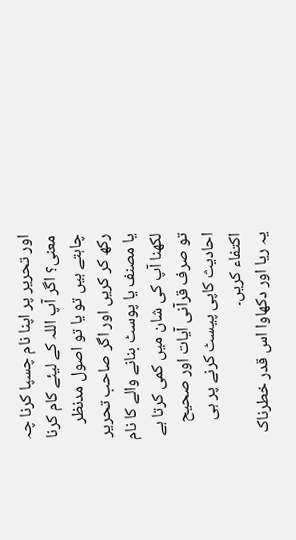اور تحریر پر اپنا نام چسپا کرنا چہ معنى؟ اگر آپ اللہ کے لیئے کام کرنا چاہتے ہیں تو یا تو اصول مدنظر رکھ کر کریں اور اگر صاحب تحریر یا مصنف یا پوسٹ بنانے والے کا نام لکھنا آپ کی شان میں کمی کرتا ہے تو صرف قرآنی آیات اور صحیح احادیث کاپی پیسٹ کرنے پر ہی اکتفاء کریں۔
یہ ریا اور دکھاوا اس قدر خطرناک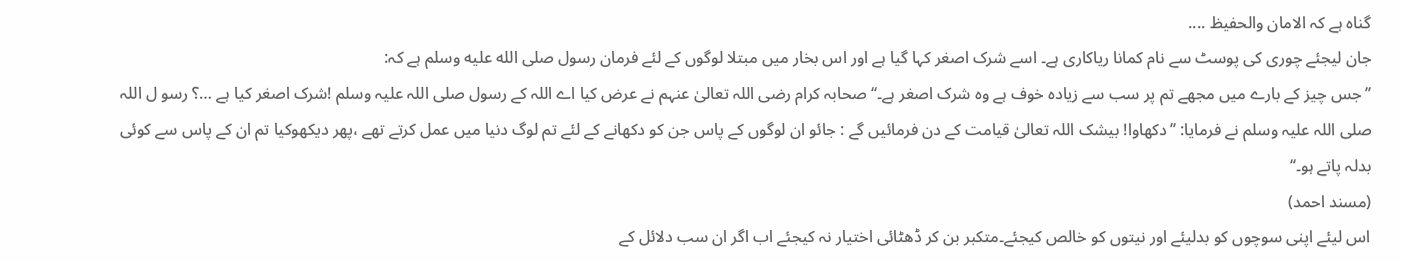گناہ ہے کہ الامان والحفيظ ....
جان لیجئے چوری کی پوسٹ سے نام کمانا ریاکاری ہے۔ اسے شرک اصغر کہا گیا ہے اور اس بخار میں مبتلا لوگوں کے لئے فرمان رسول صلى الله عليه وسلم ہے کہ:
’’جس چیز کے بارے میں مجھے تم پر سب سے زیادہ خوف ہے وہ شرک اصغر ہے۔‘‘صحابہ کرام رضی اللہ تعالیٰ عنہم نے عرض کیا اے اللہ کے رسول صلی اللہ علیہ وسلم !شرک اصغر کیا ہے …؟ رسو ل اللہ صلی اللہ علیہ وسلم نے فرمایا: ’’دکھاوا! بیشک اللہ تعالیٰ قیامت کے دن فرمائیں گے : جائو ان لوگوں کے پاس جن کو دکھانے کے لئے تم لوگ دنیا میں عمل کرتے تھے ،پھر دیکھوکیا تم ان کے پاس سے کوئی بدلہ پاتے ہو۔‘‘
(مسند احمد)
اس لیئے اپنی سوچوں کو بدلیئے اور نیتوں کو خالص کیجئے۔متکبر بن کر ڈھٹائی اختیار نہ کیجئے اب اگر ان سب دلائل کے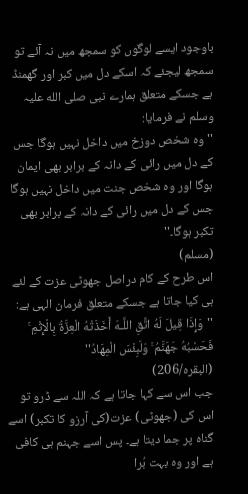باوجود ایسے لوگوں کو سمجھ میں نہ آئے تو سمجھ لیجئے کہ اسکے دل میں کبر اور گھمنڈ ہے جسکے متعلق ہمارے نبی صلی الله علیہ وسلم نے فرمایا:
''وہ شخص دوزخ میں داخل نہیں ہوگا جس کے دل میں رائی کے دانہ کے برابر بھی ایمان ہوگا اور وہ شخص جنت میں داخل نہیں ہوگا جس کے دل میں رائی کے دانہ کے برابر بھی تکبر ہوگا۔''
(مسلم)
اس طرح کے کام دراصل جھوٹی عزت کے لئے ہی کیا جاتا ہے جسکے متعلق فرمان الہی ہے:
''وَإِذَا قِيلَ لَهُ اتَّقِ اللَّـهَ أَخَذَتْهُ الْعِزَّةُ بِالْإِثْمِ ۚ فَحَسْبُهُ جَهَنَّمُ ۚ وَلَبِئْسَ الْمِهَادُ''
(البقرہ/206)
جب اس سے کہا جاتا ہے کہ اللہ سے ڈرو تو اس کی (جھوٹی) عزت(کی آرزو کا تکبر) اسے گناہ پر جما دیتا ہے۔ پس اسے جہنم ہی کافی ہے اور وہ بہت بُرا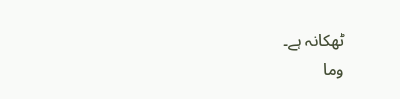ٹھکانہ ہے۔
وما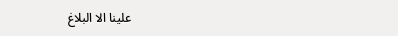علینا الا البلاغ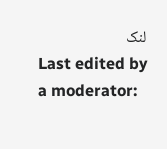لنک
Last edited by a moderator: